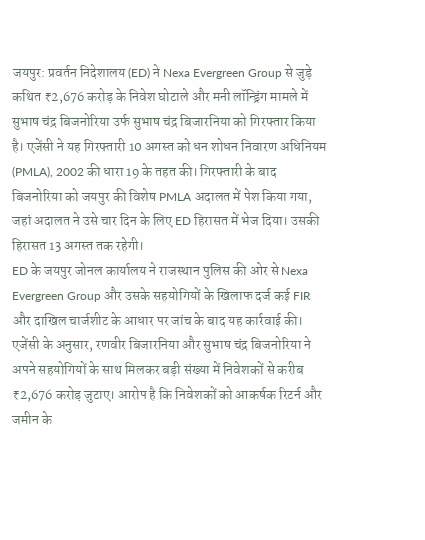जयपुर: प्रवर्तन निदेशालय (ED) ने Nexa Evergreen Group से जुड़े कथित ₹2,676 करोड़ के निवेश घोटाले और मनी लॉन्ड्रिंग मामले में सुभाष चंद्र बिजनोरिया उर्फ सुभाष चंद्र बिजारनिया को गिरफ्तार किया है। एजेंसी ने यह गिरफ्तारी 10 अगस्त को धन शोधन निवारण अधिनियम (PMLA), 2002 की धारा 19 के तहत की। गिरफ्तारी के बाद बिजनोरिया को जयपुर की विशेष PMLA अदालत में पेश किया गया, जहां अदालत ने उसे चार दिन के लिए ED हिरासत में भेज दिया। उसकी हिरासत 13 अगस्त तक रहेगी।
ED के जयपुर जोनल कार्यालय ने राजस्थान पुलिस की ओर से Nexa Evergreen Group और उसके सहयोगियों के खिलाफ दर्ज कई FIR और दाखिल चार्जशीट के आधार पर जांच के बाद यह कार्रवाई की। एजेंसी के अनुसार, रणवीर बिजारनिया और सुभाष चंद्र बिजनोरिया ने अपने सहयोगियों के साथ मिलकर बड़ी संख्या में निवेशकों से करीब ₹2,676 करोड़ जुटाए। आरोप है कि निवेशकों को आकर्षक रिटर्न और जमीन के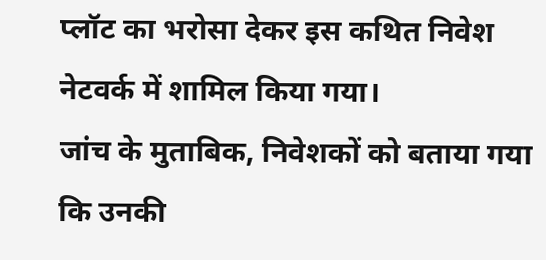प्लॉट का भरोसा देकर इस कथित निवेश नेटवर्क में शामिल किया गया।
जांच के मुताबिक, निवेशकों को बताया गया कि उनकी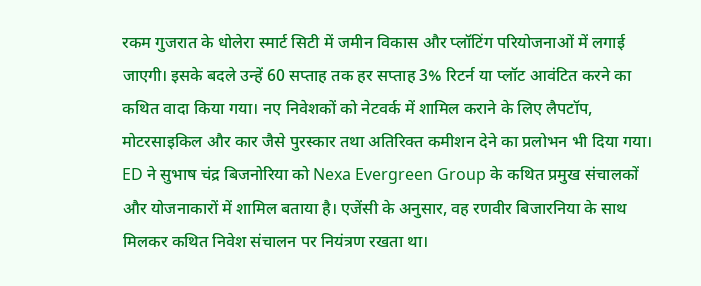रकम गुजरात के धोलेरा स्मार्ट सिटी में जमीन विकास और प्लॉटिंग परियोजनाओं में लगाई जाएगी। इसके बदले उन्हें 60 सप्ताह तक हर सप्ताह 3% रिटर्न या प्लॉट आवंटित करने का कथित वादा किया गया। नए निवेशकों को नेटवर्क में शामिल कराने के लिए लैपटॉप, मोटरसाइकिल और कार जैसे पुरस्कार तथा अतिरिक्त कमीशन देने का प्रलोभन भी दिया गया।
ED ने सुभाष चंद्र बिजनोरिया को Nexa Evergreen Group के कथित प्रमुख संचालकों और योजनाकारों में शामिल बताया है। एजेंसी के अनुसार, वह रणवीर बिजारनिया के साथ मिलकर कथित निवेश संचालन पर नियंत्रण रखता था।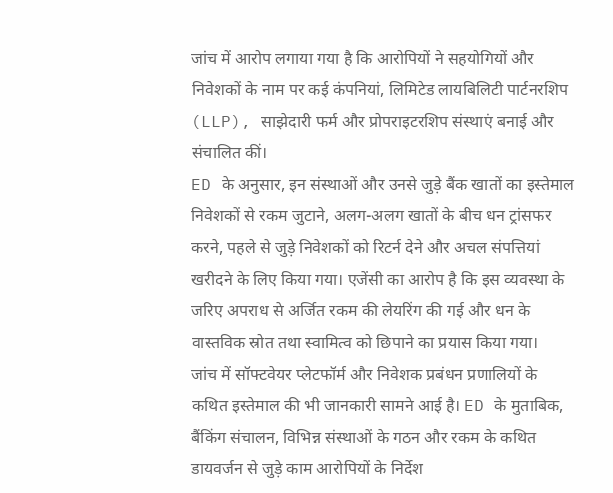जांच में आरोप लगाया गया है कि आरोपियों ने सहयोगियों और निवेशकों के नाम पर कई कंपनियां, लिमिटेड लायबिलिटी पार्टनरशिप (LLP), साझेदारी फर्म और प्रोपराइटरशिप संस्थाएं बनाई और संचालित कीं।
ED के अनुसार, इन संस्थाओं और उनसे जुड़े बैंक खातों का इस्तेमाल निवेशकों से रकम जुटाने, अलग-अलग खातों के बीच धन ट्रांसफर करने, पहले से जुड़े निवेशकों को रिटर्न देने और अचल संपत्तियां खरीदने के लिए किया गया। एजेंसी का आरोप है कि इस व्यवस्था के जरिए अपराध से अर्जित रकम की लेयरिंग की गई और धन के वास्तविक स्रोत तथा स्वामित्व को छिपाने का प्रयास किया गया।
जांच में सॉफ्टवेयर प्लेटफॉर्म और निवेशक प्रबंधन प्रणालियों के कथित इस्तेमाल की भी जानकारी सामने आई है। ED के मुताबिक, बैंकिंग संचालन, विभिन्न संस्थाओं के गठन और रकम के कथित डायवर्जन से जुड़े काम आरोपियों के निर्देश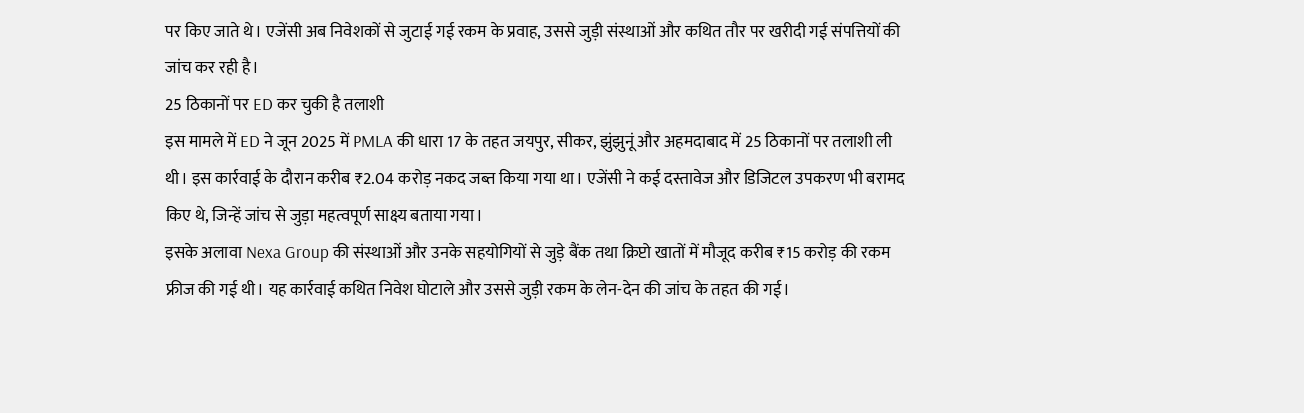पर किए जाते थे। एजेंसी अब निवेशकों से जुटाई गई रकम के प्रवाह, उससे जुड़ी संस्थाओं और कथित तौर पर खरीदी गई संपत्तियों की जांच कर रही है।
25 ठिकानों पर ED कर चुकी है तलाशी
इस मामले में ED ने जून 2025 में PMLA की धारा 17 के तहत जयपुर, सीकर, झुंझुनूं और अहमदाबाद में 25 ठिकानों पर तलाशी ली थी। इस कार्रवाई के दौरान करीब ₹2.04 करोड़ नकद जब्त किया गया था। एजेंसी ने कई दस्तावेज और डिजिटल उपकरण भी बरामद किए थे, जिन्हें जांच से जुड़ा महत्वपूर्ण साक्ष्य बताया गया।
इसके अलावा Nexa Group की संस्थाओं और उनके सहयोगियों से जुड़े बैंक तथा क्रिप्टो खातों में मौजूद करीब ₹15 करोड़ की रकम फ्रीज की गई थी। यह कार्रवाई कथित निवेश घोटाले और उससे जुड़ी रकम के लेन-देन की जांच के तहत की गई।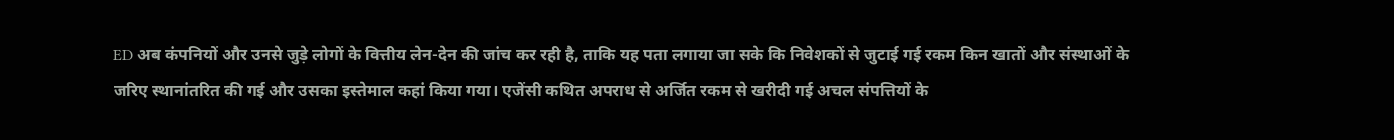ED अब कंपनियों और उनसे जुड़े लोगों के वित्तीय लेन-देन की जांच कर रही है, ताकि यह पता लगाया जा सके कि निवेशकों से जुटाई गई रकम किन खातों और संस्थाओं के जरिए स्थानांतरित की गई और उसका इस्तेमाल कहां किया गया। एजेंसी कथित अपराध से अर्जित रकम से खरीदी गई अचल संपत्तियों के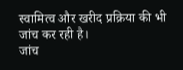स्वामित्व और खरीद प्रक्रिया की भी जांच कर रही है।
जांच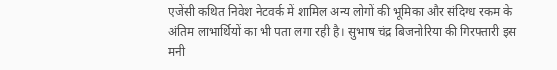एजेंसी कथित निवेश नेटवर्क में शामिल अन्य लोगों की भूमिका और संदिग्ध रकम के अंतिम लाभार्थियों का भी पता लगा रही है। सुभाष चंद्र बिजनोरिया की गिरफ्तारी इस मनी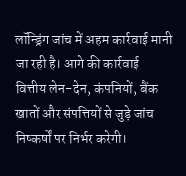लॉन्ड्रिंग जांच में अहम कार्रवाई मानी जा रही है। आगे की कार्रवाई वित्तीय लेन-देन, कंपनियों, बैंक खातों और संपत्तियों से जुड़े जांच निष्कर्षों पर निर्भर करेगी।